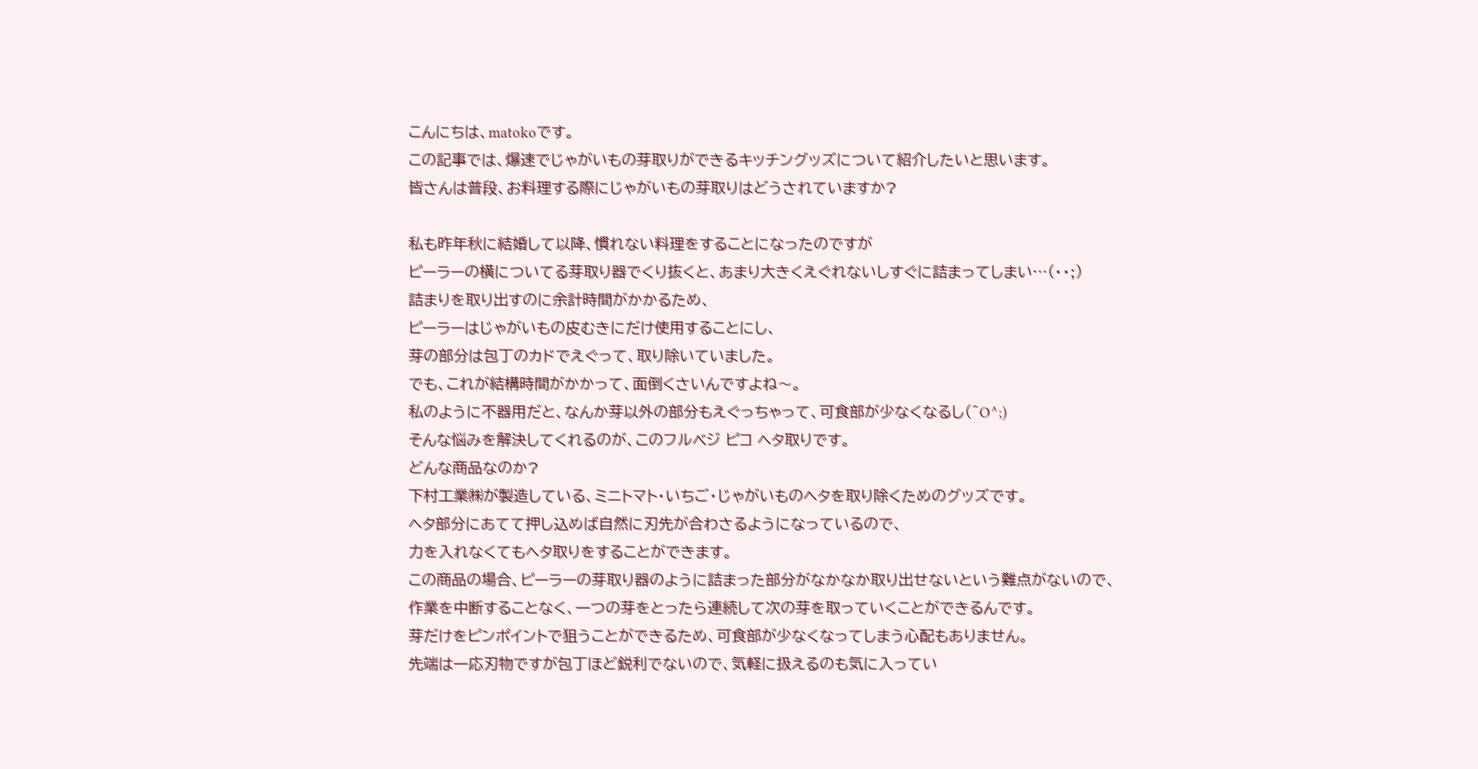こんにちは、matokoです。
この記事では、爆速でじゃがいもの芽取りができるキッチングッズについて紹介したいと思います。
皆さんは普段、お料理する際にじゃがいもの芽取りはどうされていますか?

私も昨年秋に結婚して以降、慣れない料理をすることになったのですが
ピーラーの横についてる芽取り器でくり抜くと、あまり大きくえぐれないしすぐに詰まってしまい…(・・;)
詰まりを取り出すのに余計時間がかかるため、
ピーラーはじゃがいもの皮むきにだけ使用することにし、
芽の部分は包丁のカドでえぐって、取り除いていました。
でも、これが結構時間がかかって、面倒くさいんですよね〜。
私のように不器用だと、なんか芽以外の部分もえぐっちゃって、可食部が少なくなるし(^O^;)
そんな悩みを解決してくれるのが、このフルベジ ピコ ヘタ取りです。
どんな商品なのか?
下村工業㈱が製造している、ミニトマト・いちご・じゃがいものヘタを取り除くためのグッズです。
ヘタ部分にあてて押し込めば自然に刃先が合わさるようになっているので、
力を入れなくてもヘタ取りをすることができます。
この商品の場合、ピーラーの芽取り器のように詰まった部分がなかなか取り出せないという難点がないので、
作業を中断することなく、一つの芽をとったら連続して次の芽を取っていくことができるんです。
芽だけをピンポイントで狙うことができるため、可食部が少なくなってしまう心配もありません。
先端は一応刃物ですが包丁ほど鋭利でないので、気軽に扱えるのも気に入ってい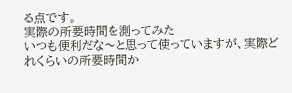る点です。
実際の所要時間を測ってみた
いつも便利だな〜と思って使っていますが、実際どれくらいの所要時間か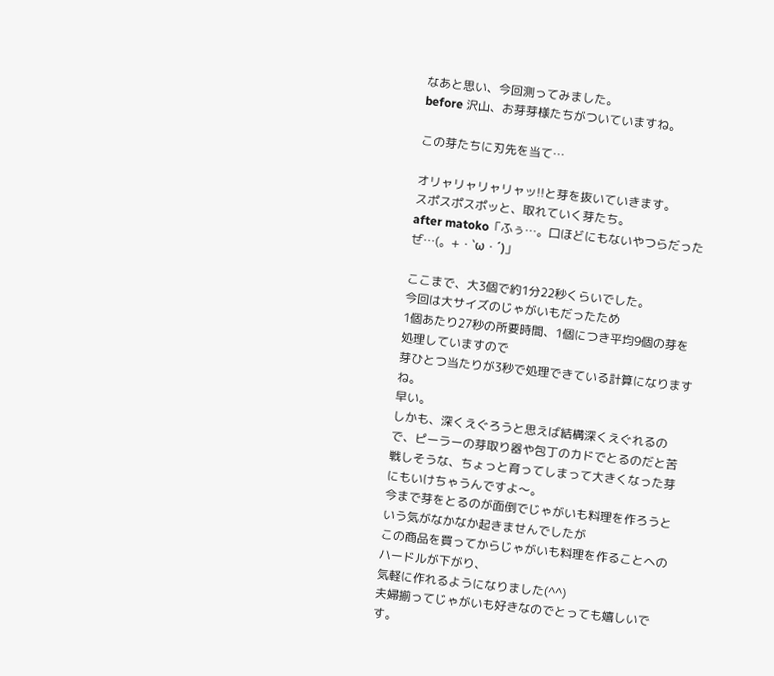なあと思い、今回測ってみました。
before 沢山、お芽芽様たちがついていますね。

この芽たちに刃先を当て…

オリャリャリャリャッ!!と芽を抜いていきます。
スポスポスポッと、取れていく芽たち。
after matoko「ふぅ…。口ほどにもないやつらだったぜ…(。+・`ω・´)」

ここまで、大3個で約1分22秒くらいでした。
今回は大サイズのじゃがいもだったため
1個あたり27秒の所要時間、1個につき平均9個の芽を処理していますので
芽ひとつ当たりが3秒で処理できている計算になりますね。
早い。
しかも、深くえぐろうと思えば結構深くえぐれるので、ピーラーの芽取り器や包丁のカドでとるのだと苦戦しそうな、ちょっと育ってしまって大きくなった芽にもいけちゃうんですよ〜。
今まで芽をとるのが面倒でじゃがいも料理を作ろうという気がなかなか起きませんでしたが
この商品を買ってからじゃがいも料理を作ることへのハードルが下がり、
気軽に作れるようになりました(^^)
夫婦揃ってじゃがいも好きなのでとっても嬉しいです。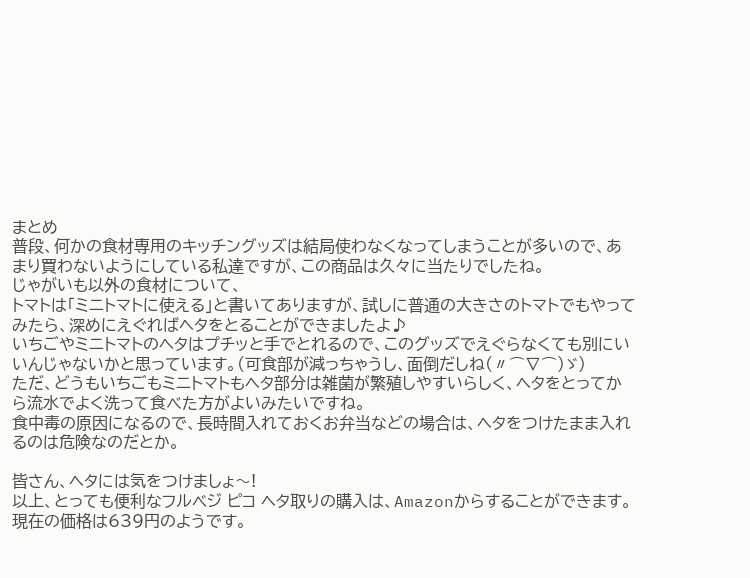まとめ
普段、何かの食材専用のキッチングッズは結局使わなくなってしまうことが多いので、あまり買わないようにしている私達ですが、この商品は久々に当たりでしたね。
じゃがいも以外の食材について、
トマトは「ミニトマトに使える」と書いてありますが、試しに普通の大きさのトマトでもやってみたら、深めにえぐればヘタをとることができましたよ♪
いちごやミニトマトのヘタはプチッと手でとれるので、このグッズでえぐらなくても別にいいんじゃないかと思っています。(可食部が減っちゃうし、面倒だしね(〃⌒∇⌒)ゞ)
ただ、どうもいちごもミニトマトもヘタ部分は雑菌が繁殖しやすいらしく、ヘタをとってから流水でよく洗って食べた方がよいみたいですね。
食中毒の原因になるので、長時間入れておくお弁当などの場合は、ヘタをつけたまま入れるのは危険なのだとか。

皆さん、ヘタには気をつけましょ〜!
以上、とっても便利なフルベジ ピコ ヘタ取りの購入は、Amazonからすることができます。
現在の価格は639円のようです。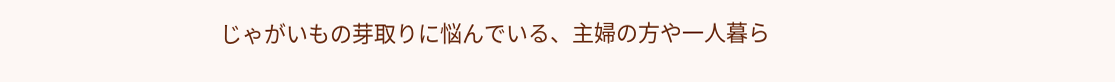じゃがいもの芽取りに悩んでいる、主婦の方や一人暮ら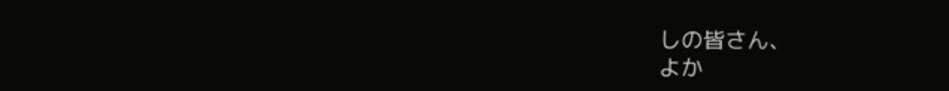しの皆さん、
よか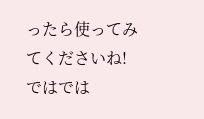ったら使ってみてくださいね!
ではでは